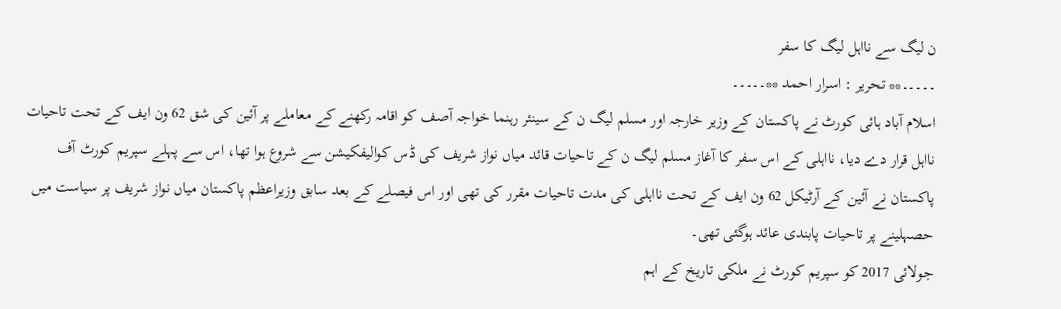ن لیگ سے نااہل لیگ کا سفر
۔۔۔۔۔** تحریر : اسرار احمد **۔۔۔۔۔
اسلام آباد ہائی کورٹ نے پاکستان کے وزیر خارجہ اور مسلم لیگ ن کے سینئر رہنما خواجہ آصف کو اقامہ رکھنے کے معاملے پر آئین کی شق 62 ون ایف کے تحت تاحیات نااہل قرار دے دیا، نااہلی کے اس سفر کا آغاز مسلم لیگ ن کے تاحیات قائد میاں نواز شریف کی ڈس کوالیفکیشن سے شروع ہوا تھا، اس سے پہلے سپریم کورٹ آف پاکستان نے آئین کے آرٹیکل 62 ون ایف کے تحت نااہلی کی مدت تاحیات مقرر کی تھی اور اس فیصلے کے بعد سابق وزیراعظم پاکستان میاں نواز شریف پر سیاست میں حصہلینے پر تاحیات پابندی عائد ہوگئی تھی۔
جولائی 2017 کو سپریم کورٹ نے ملکی تاریخ کے اہم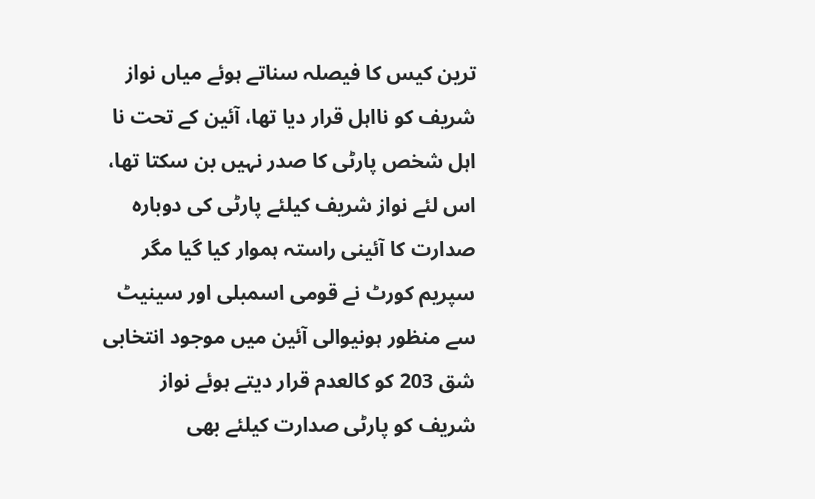ترین کیس کا فیصلہ سناتے ہوئے میاں نواز شریف کو نااہل قرار دیا تھا، آئین کے تحت نا اہل شخص پارٹی کا صدر نہیں بن سکتا تھا، اس لئے نواز شریف کیلئے پارٹی کی دوبارہ صدارت کا آئینی راستہ ہموار کیا گیا مگر سپریم کورٹ نے قومی اسمبلی اور سینیٹ سے منظور ہونیوالی آئین میں موجود انتخابی شق 203 کو کالعدم قرار دیتے ہوئے نواز شریف کو پارٹی صدارت کیلئے بھی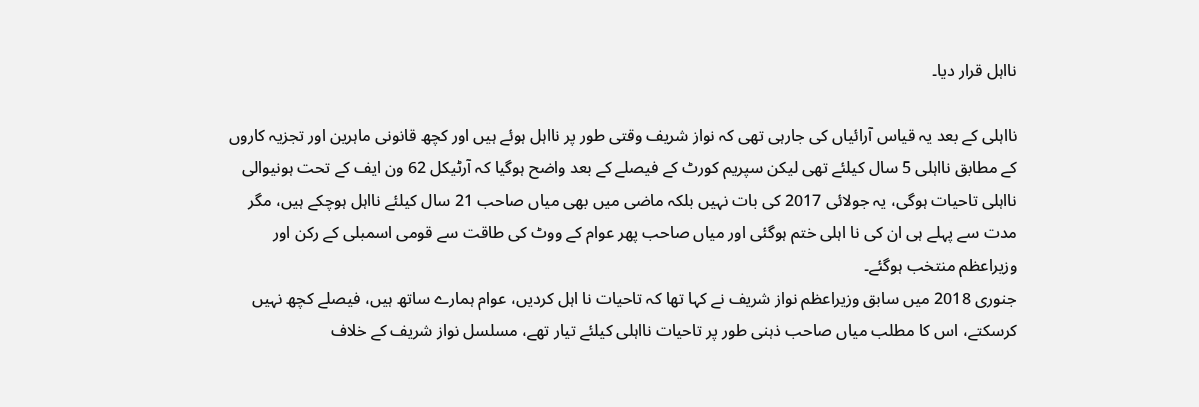نااہل قرار دیا۔

نااہلی کے بعد یہ قیاس آرائیاں کی جارہی تھی کہ نواز شریف وقتی طور پر نااہل ہوئے ہیں اور کچھ قانونی ماہرین اور تجزیہ کاروں کے مطابق نااہلی 5 سال کیلئے تھی لیکن سپریم کورٹ کے فیصلے کے بعد واضح ہوگیا کہ آرٹیکل 62 ون ایف کے تحت ہونیوالی نااہلی تاحیات ہوگی، یہ جولائی 2017 کی بات نہیں بلکہ ماضی میں بھی میاں صاحب 21 سال کیلئے نااہل ہوچکے ہیں، مگر مدت سے پہلے ہی ان کی نا اہلی ختم ہوگئی اور میاں صاحب پھر عوام کے ووٹ کی طاقت سے قومی اسمبلی کے رکن اور وزیراعظم منتخب ہوگئے۔
جنوری 2018 میں سابق وزیراعظم نواز شریف نے کہا تھا کہ تاحیات نا اہل کردیں، عوام ہمارے ساتھ ہیں، فیصلے کچھ نہیں کرسکتے، اس کا مطلب میاں صاحب ذہنی طور پر تاحیات نااہلی کیلئے تیار تھے، مسلسل نواز شریف کے خلاف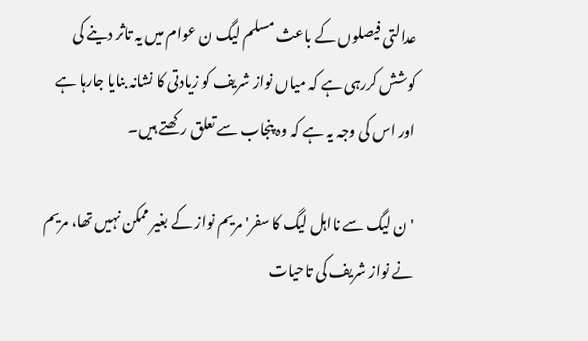عدالتی فیصلوں کے باعث مسلم لیگ ن عوام میں یہ تاثر دینے کی کوشش کررہی ہے کہ میاں نواز شریف کو زیادتی کا نشانہ بنایا جارہا ہے اور اس کی وجہ یہ ہے کہ وہ پنجاب سے تعلق رکھتے ہیں۔

'ن لیگ سے نااہل لیگ کا سفر' مریم نواز کے بغیر ممکن نہیں تھا، مریم نے نواز شریف کی تاحیات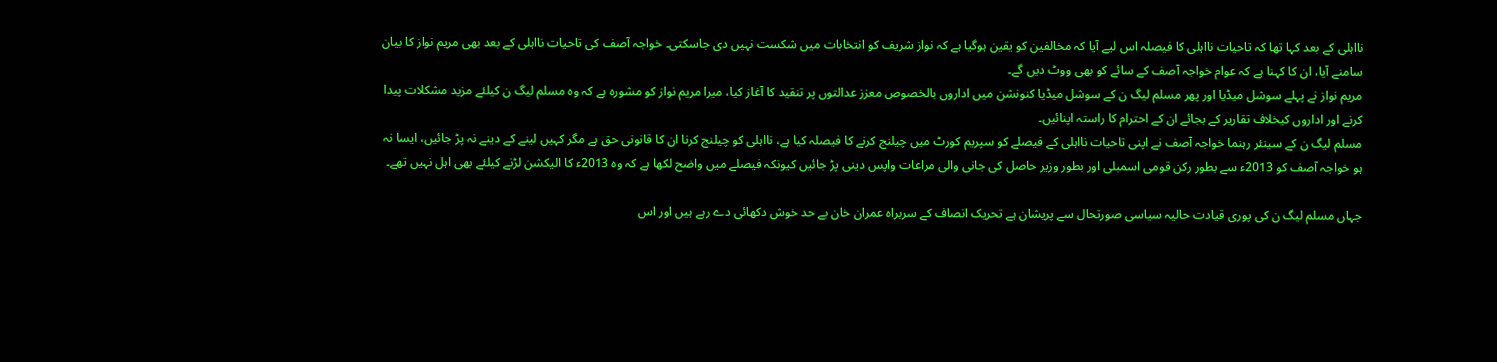نااہلی کے بعد کہا تھا کہ تاحیات نااہلی کا فیصلہ اس لیے آیا کہ مخالفین کو یقین ہوگیا ہے کہ نواز شریف کو انتخابات میں شکست نہیں دی جاسکتی۔ خواجہ آصف کی تاحیات نااہلی کے بعد بھی مریم نواز کا بیان سامنے آیا، ان کا کہنا ہے کہ عوام خواجہ آصف کے سائے کو بھی ووٹ دیں گے۔
مریم نواز نے پہلے سوشل میڈیا اور پھر مسلم لیگ ن کے سوشل میڈیا کنونشن میں اداروں بالخصوص معزز عدالتوں پر تنقید کا آغاز کیا، میرا مریم نواز کو مشورہ ہے کہ وہ مسلم لیگ ن کیلئے مزید مشکلات پیدا کرنے اور اداروں کیخلاف تقاریر کے بجائے ان کے احترام کا راستہ اپنائیں۔
مسلم لیگ ن کے سینئر رہنما خواجہ آصف نے اپنی تاحیات نااہلی کے فیصلے کو سپریم کورٹ میں چیلنج کرنے کا فیصلہ کیا ہے، نااہلی کو چیلنج کرنا ان کا قانونی حق ہے مگر کہیں لینے کے دینے نہ پڑ جائیں، ایسا نہ ہو خواجہ آصف کو 2013ء سے بطور رکن قومی اسمبلی اور بطور وزیر حاصل کی جانی والی مراعات واپس دینی پڑ جائیں کیونکہ فیصلے میں واضح لکھا ہے کہ وہ 2013ء کا الیکشن لڑنے کیلئے بھی اہل نہیں تھے۔

جہاں مسلم لیگ ن کی پوری قیادت حالیہ سیاسی صورتحال سے پریشان ہے تحریک انصاف کے سربراہ عمران خان بے حد خوش دکھائی دے رہے ہیں اور اس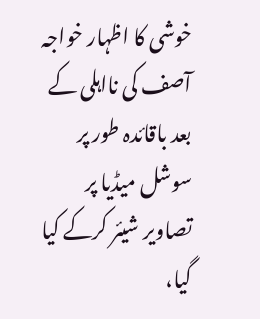خوشی کا اظہار خواجہ آصف کی نااہلی کے بعد باقائدہ طور پر سوشل میڈیا پر تصاویر شیئر کرکے کیا گیا،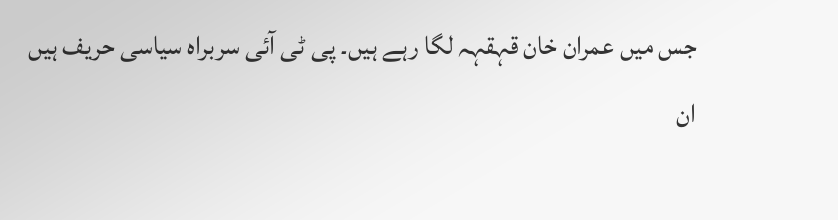جس میں عمران خان قہقہہ لگا رہے ہیں۔ پی ٹی آئی سربراہ سیاسی حریف ہیں ان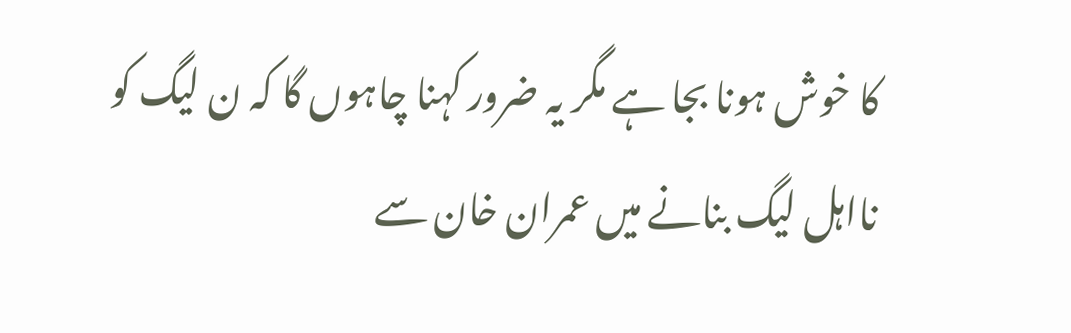کا خوش ہونا بجا ہے مگر یہ ضرور کہنا چاہوں گا کہ ن لیگ کو نااہل لیگ بنانے میں عمران خان سے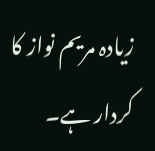زیادہ مریم نواز کا کردار ہے۔